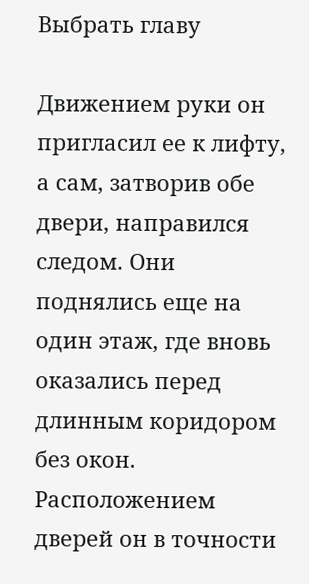Выбрать главу

Движением руки он пригласил ее к лифту, а сам, затворив обе двери, направился следом. Они поднялись еще на один этаж, где вновь оказались перед длинным коридором без окон. Расположением дверей он в точности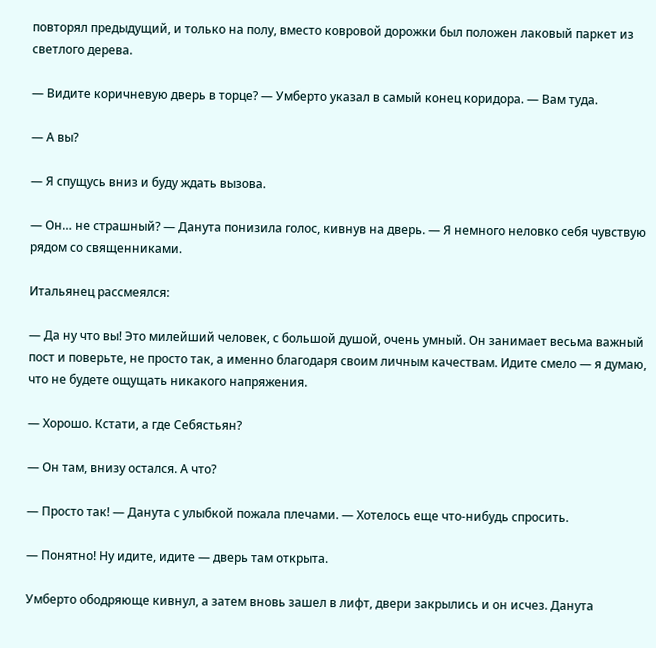повторял предыдущий, и только на полу, вместо ковровой дорожки был положен лаковый паркет из светлого дерева.

— Видите коричневую дверь в торце? — Умберто указал в самый конец коридора. — Вам туда.

— А вы?

— Я спущусь вниз и буду ждать вызова.

— Он… не страшный? — Данута понизила голос, кивнув на дверь. — Я немного неловко себя чувствую рядом со священниками.

Итальянец рассмеялся:

— Да ну что вы! Это милейший человек, с большой душой, очень умный. Он занимает весьма важный пост и поверьте, не просто так, а именно благодаря своим личным качествам. Идите смело — я думаю, что не будете ощущать никакого напряжения.

— Хорошо. Кстати, а где Себястьян?

— Он там, внизу остался. А что?

— Просто так! — Данута с улыбкой пожала плечами. — Хотелось еще что-нибудь спросить.

— Понятно! Ну идите, идите — дверь там открыта.

Умберто ободряюще кивнул, а затем вновь зашел в лифт, двери закрылись и он исчез. Данута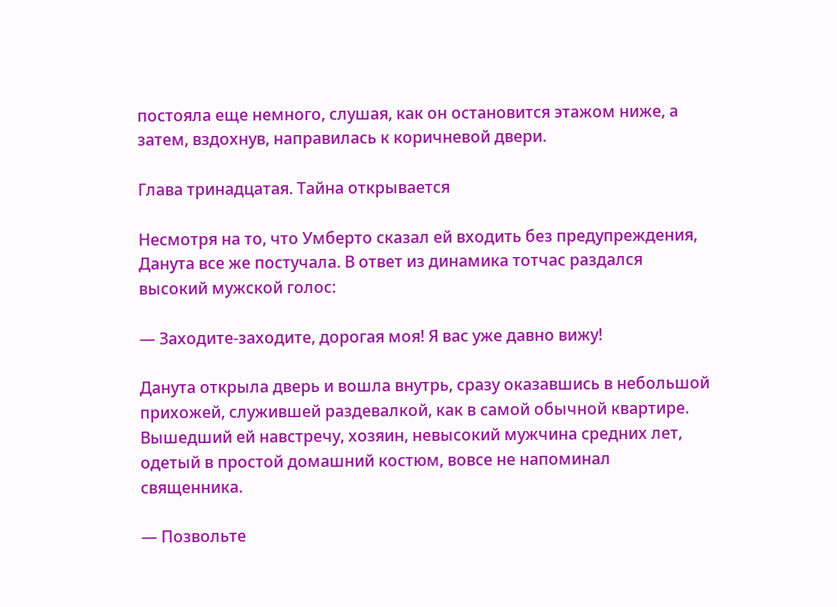постояла еще немного, слушая, как он остановится этажом ниже, а затем, вздохнув, направилась к коричневой двери.

Глава тринадцатая. Тайна открывается

Несмотря на то, что Умберто сказал ей входить без предупреждения, Данута все же постучала. В ответ из динамика тотчас раздался высокий мужской голос:

— Заходите-заходите, дорогая моя! Я вас уже давно вижу!

Данута открыла дверь и вошла внутрь, сразу оказавшись в небольшой прихожей, служившей раздевалкой, как в самой обычной квартире. Вышедший ей навстречу, хозяин, невысокий мужчина средних лет, одетый в простой домашний костюм, вовсе не напоминал священника.

— Позвольте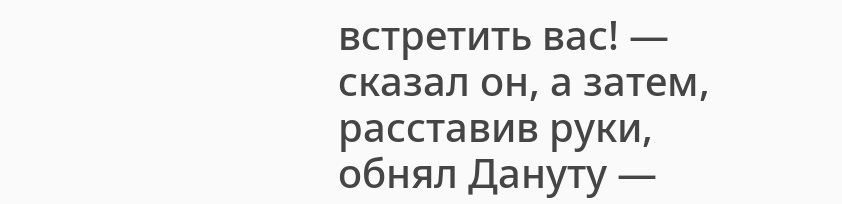встретить вас! — сказал он, а затем, расставив руки, обнял Дануту —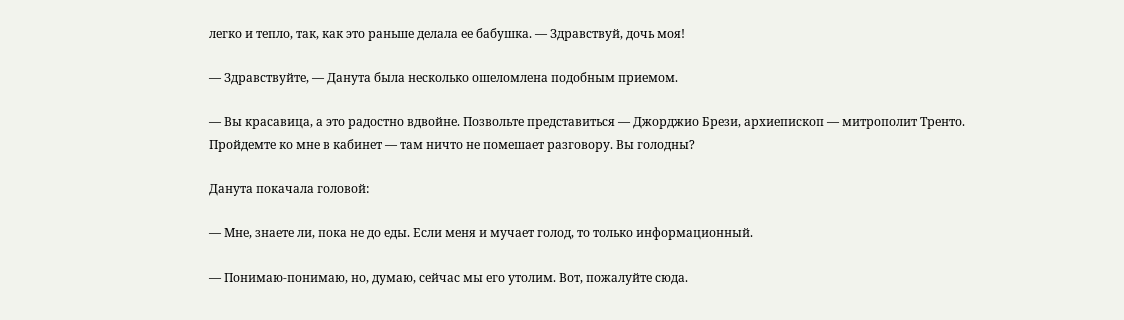легко и тепло, так, как это раньше делала ее бабушка. — Здравствуй, дочь моя!

— Здравствуйте, — Данута была несколько ошеломлена подобным приемом.

— Вы красавица, а это радостно вдвойне. Позвольте представиться — Джорджио Брези, архиепископ — митрополит Тренто. Пройдемте ко мне в кабинет — там ничто не помешает разговору. Вы голодны?

Данута покачала головой:

— Мне, знаете ли, пока не до еды. Если меня и мучает голод, то только информационный.

— Понимаю-понимаю, но, думаю, сейчас мы его утолим. Вот, пожалуйте сюда.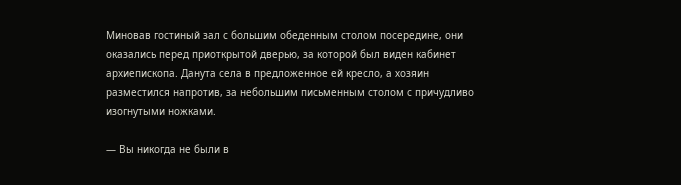Миновав гостиный зал с большим обеденным столом посередине, они оказались перед приоткрытой дверью, за которой был виден кабинет архиепископа. Данута села в предложенное ей кресло, а хозяин разместился напротив, за небольшим письменным столом с причудливо изогнутыми ножками.

— Вы никогда не были в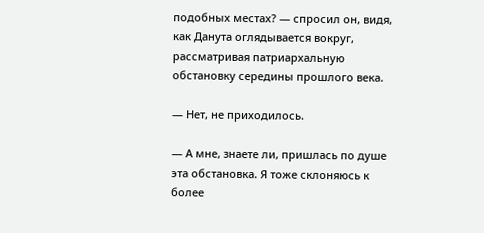подобных местах? — спросил он, видя, как Данута оглядывается вокруг, рассматривая патриархальную обстановку середины прошлого века.

— Нет, не приходилось.

— А мне, знаете ли, пришлась по душе эта обстановка. Я тоже склоняюсь к более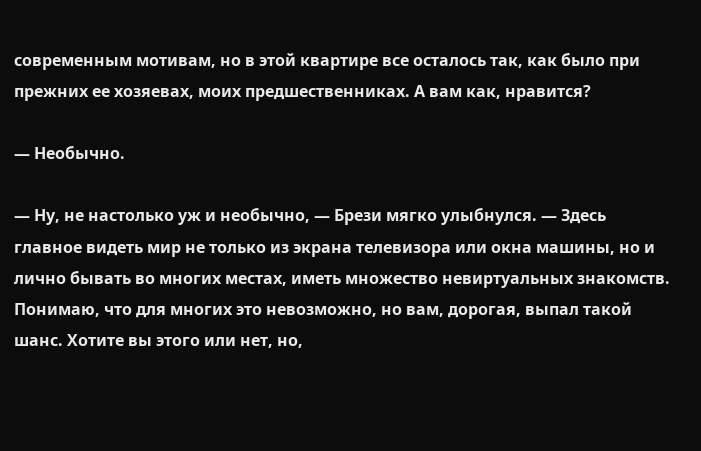современным мотивам, но в этой квартире все осталось так, как было при прежних ее хозяевах, моих предшественниках. А вам как, нравится?

— Необычно.

— Ну, не настолько уж и необычно, — Брези мягко улыбнулся. — Здесь главное видеть мир не только из экрана телевизора или окна машины, но и лично бывать во многих местах, иметь множество невиртуальных знакомств. Понимаю, что для многих это невозможно, но вам, дорогая, выпал такой шанс. Хотите вы этого или нет, но,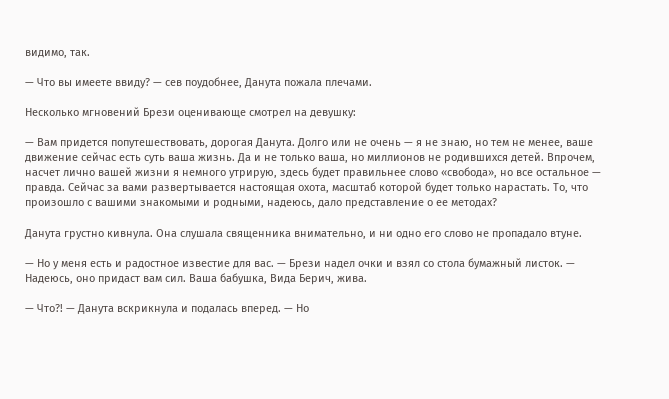видимо, так.

— Что вы имеете ввиду? — сев поудобнее, Данута пожала плечами.

Несколько мгновений Брези оценивающе смотрел на девушку:

— Вам придется попутешествовать, дорогая Данута. Долго или не очень — я не знаю, но тем не менее, ваше движение сейчас есть суть ваша жизнь. Да и не только ваша, но миллионов не родившихся детей. Впрочем, насчет лично вашей жизни я немного утрирую, здесь будет правильнее слово «свобода», но все остальное — правда. Сейчас за вами развертывается настоящая охота, масштаб которой будет только нарастать. То, что произошло с вашими знакомыми и родными, надеюсь, дало представление о ее методах?

Данута грустно кивнула. Она слушала священника внимательно, и ни одно его слово не пропадало втуне.

— Но у меня есть и радостное известие для вас. — Брези надел очки и взял со стола бумажный листок. — Надеюсь, оно придаст вам сил. Ваша бабушка, Вида Берич, жива.

— Что?! — Данута вскрикнула и подалась вперед. — Но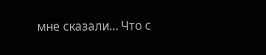мне сказали… Что с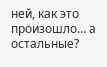ней, как это произошло… а остальные?